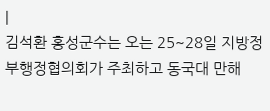|
김석환 홍성군수는 오는 25~28일 지방정부행정협의회가 주최하고 동국대 만해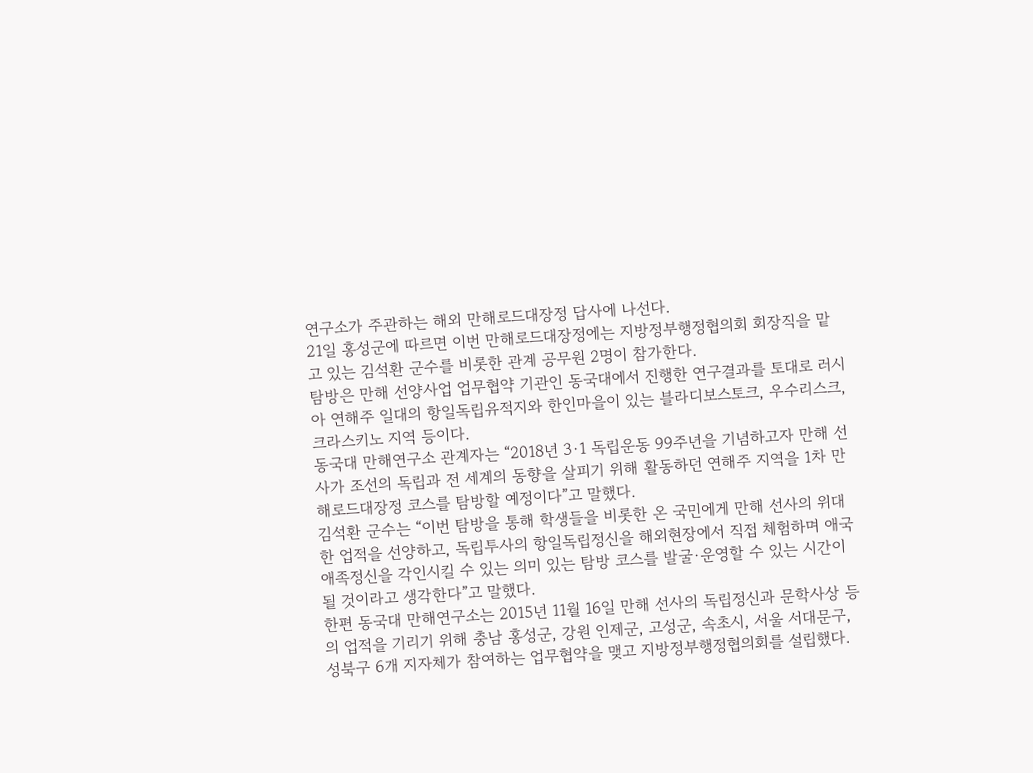연구소가 주관하는 해외 만해로드대장정 답사에 나선다.
21일 홍성군에 따르면 이번 만해로드대장정에는 지방정부행정협의회 회장직을 맡고 있는 김석환 군수를 비롯한 관계 공무원 2명이 참가한다.
탐방은 만해 선양사업 업무협약 기관인 동국대에서 진행한 연구결과를 토대로 러시아 연해주 일대의 항일독립유적지와 한인마을이 있는 블라디보스토크, 우수리스크, 크라스키노 지역 등이다.
동국대 만해연구소 관계자는 “2018년 3·1 독립운동 99주년을 기념하고자 만해 선사가 조선의 독립과 전 세계의 동향을 살피기 위해 활동하던 연해주 지역을 1차 만해로드대장정 코스를 탐방할 예정이다”고 말했다.
김석환 군수는 “이번 탐방을 통해 학생들을 비롯한 온 국민에게 만해 선사의 위대한 업적을 선양하고, 독립투사의 항일독립정신을 해외현장에서 직접 체험하며 애국애족정신을 각인시킬 수 있는 의미 있는 탐방 코스를 발굴·운영할 수 있는 시간이 될 것이라고 생각한다”고 말했다.
한편 동국대 만해연구소는 2015년 11월 16일 만해 선사의 독립정신과 문학사상 등의 업적을 기리기 위해 충남 홍성군, 강원 인제군, 고성군, 속초시, 서울 서대문구, 성북구 6개 지자체가 참여하는 업무협약을 맺고 지방정부행정협의회를 설립했다.